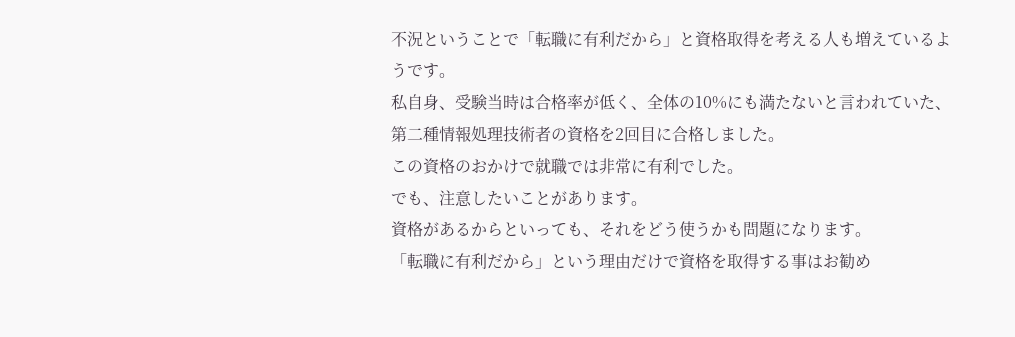不況ということで「転職に有利だから」と資格取得を考える人も増えているようです。
私自身、受験当時は合格率が低く、全体の10%にも満たないと言われていた、第二種情報処理技術者の資格を2回目に合格しました。
この資格のおかけで就職では非常に有利でした。
でも、注意したいことがあります。
資格があるからといっても、それをどう使うかも問題になります。
「転職に有利だから」という理由だけで資格を取得する事はお勧め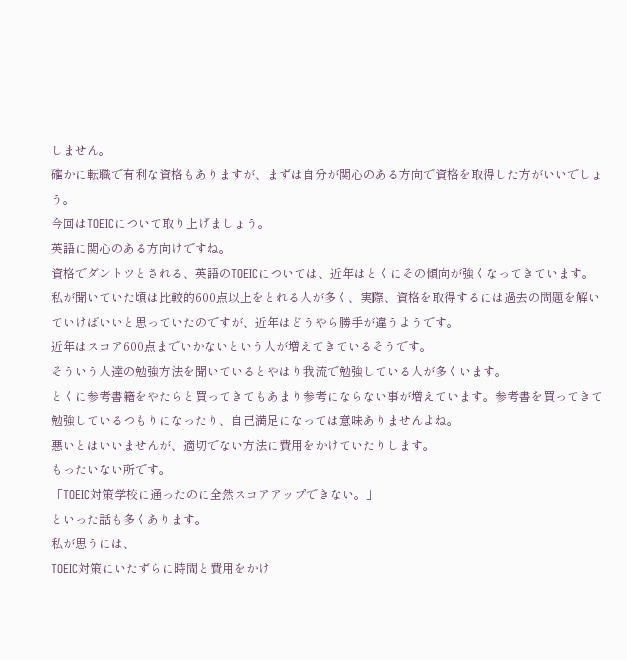しません。
確かに転職で有利な資格もありますが、まずは自分が関心のある方向で資格を取得した方がいいでしょう。
今回はTOEICについて取り上げましょう。
英語に関心のある方向けですね。
資格でダントツとされる、英語のTOEICについては、近年はとくにその傾向が強くなってきています。
私が聞いていた頃は比較的600点以上をとれる人が多く、実際、資格を取得するには過去の問題を解いていけばいいと思っていたのですが、近年はどうやら勝手が違うようです。
近年はスコア600点までいかないという人が増えてきているそうです。
そういう人達の勉強方法を聞いているとやはり我流で勉強している人が多くいます。
とくに参考書籍をやたらと買ってきてもあまり参考にならない事が増えています。参考書を買ってきて勉強しているつもりになったり、自己満足になっては意味ありませんよね。
悪いとはいいませんが、適切でない方法に費用をかけていたりします。
もったいない所です。
「TOEIC対策学校に通ったのに全然スコアアップできない。」
といった話も多くあります。
私が思うには、
TOEIC対策にいたずらに時間と費用をかけ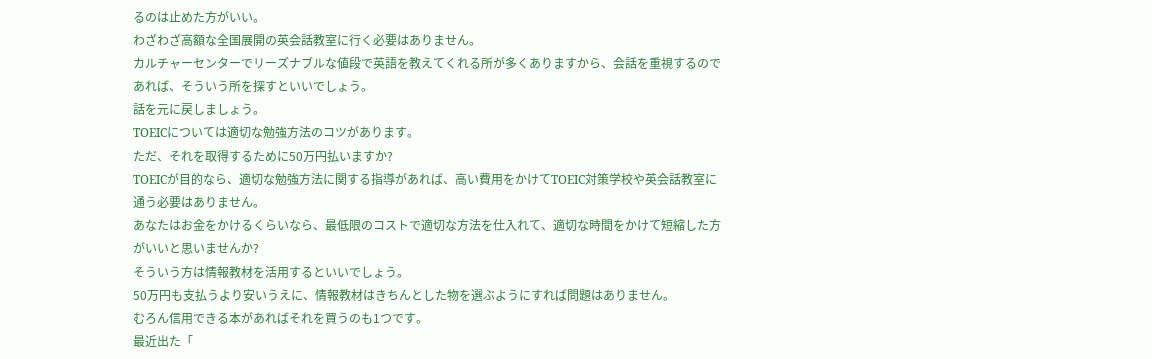るのは止めた方がいい。
わざわざ高額な全国展開の英会話教室に行く必要はありません。
カルチャーセンターでリーズナブルな値段で英語を教えてくれる所が多くありますから、会話を重視するのであれば、そういう所を探すといいでしょう。
話を元に戻しましょう。
TOEICについては適切な勉強方法のコツがあります。
ただ、それを取得するために50万円払いますか?
TOEICが目的なら、適切な勉強方法に関する指導があれば、高い費用をかけてTOEIC対策学校や英会話教室に通う必要はありません。
あなたはお金をかけるくらいなら、最低限のコストで適切な方法を仕入れて、適切な時間をかけて短縮した方がいいと思いませんか?
そういう方は情報教材を活用するといいでしょう。
50万円も支払うより安いうえに、情報教材はきちんとした物を選ぶようにすれば問題はありません。
むろん信用できる本があればそれを買うのも1つです。
最近出た「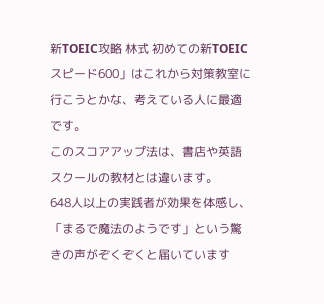新TOEIC攻略 林式 初めての新TOEIC スピード600」はこれから対策教室に行こうとかな、考えている人に最適です。
このスコアアップ法は、書店や英語スクールの教材とは違います。
648人以上の実践者が効果を体感し、「まるで魔法のようです」という驚きの声がぞくぞくと届いています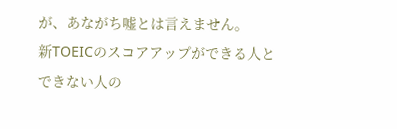が、あながち嘘とは言えません。
新TOEICのスコアアップができる人とできない人の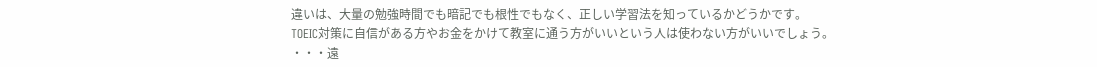違いは、大量の勉強時間でも暗記でも根性でもなく、正しい学習法を知っているかどうかです。
TOEIC対策に自信がある方やお金をかけて教室に通う方がいいという人は使わない方がいいでしょう。
・・・遠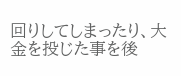回りしてしまったり、大金を投じた事を後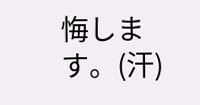悔します。(汗)